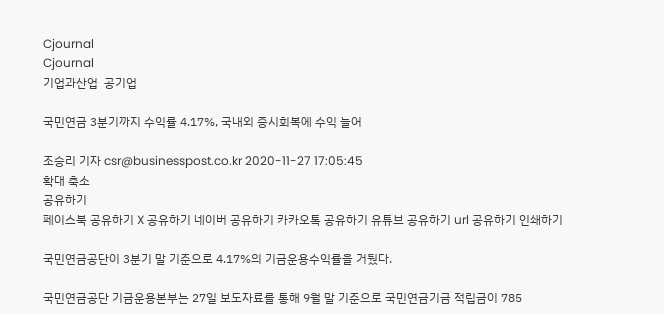Cjournal
Cjournal
기업과산업  공기업

국민연금 3분기까지 수익률 4.17%, 국내외 증시회복에 수익 늘어

조승리 기자 csr@businesspost.co.kr 2020-11-27 17:05:45
확대 축소
공유하기
페이스북 공유하기 X 공유하기 네이버 공유하기 카카오톡 공유하기 유튜브 공유하기 url 공유하기 인쇄하기

국민연금공단이 3분기 말 기준으로 4.17%의 기금운용수익률을 거뒀다.

국민연금공단 기금운용본부는 27일 보도자료를 통해 9월 말 기준으로 국민연금기금 적립금이 785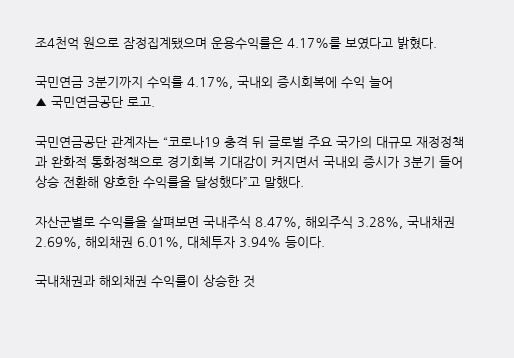조4천억 원으로 잠정집계됐으며 운용수익률은 4.17%를 보였다고 밝혔다.

국민연금 3분기까지 수익률 4.17%, 국내외 증시회복에 수익 늘어
▲ 국민연금공단 로고.

국민연금공단 관계자는 “코로나19 충격 뒤 글로벌 주요 국가의 대규모 재정정책과 완화적 통화정책으로 경기회복 기대감이 커지면서 국내외 증시가 3분기 들어 상승 전환해 양호한 수익률을 달성했다”고 말했다.

자산군별로 수익률을 살펴보면 국내주식 8.47%, 해외주식 3.28%, 국내채권 2.69%, 해외채권 6.01%, 대체투자 3.94% 등이다.

국내채권과 해외채권 수익률이 상승한 것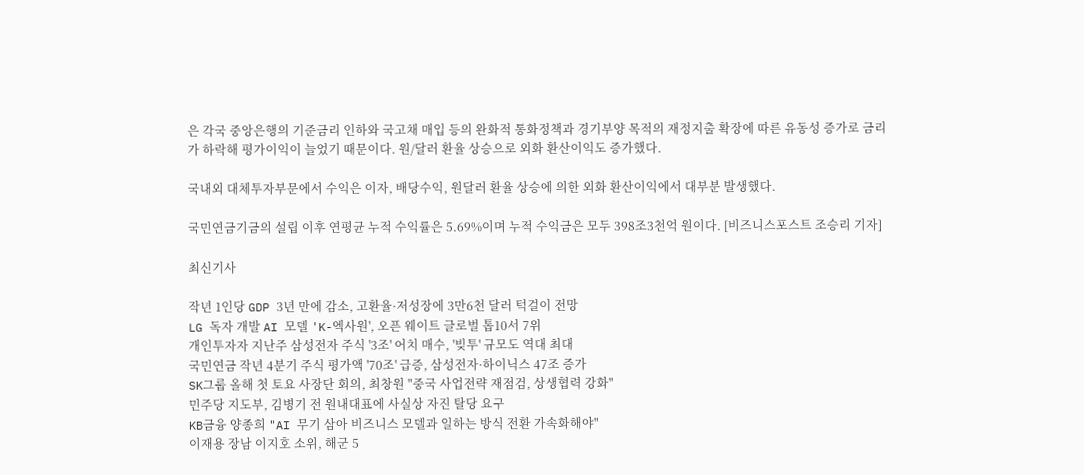은 각국 중앙은행의 기준금리 인하와 국고채 매입 등의 완화적 통화정책과 경기부양 목적의 재정지출 확장에 따른 유동성 증가로 금리가 하락해 평가이익이 늘었기 때문이다. 원/달러 환율 상승으로 외화 환산이익도 증가했다.

국내외 대체투자부문에서 수익은 이자, 배당수익, 원달러 환율 상승에 의한 외화 환산이익에서 대부분 발생했다.

국민연금기금의 설립 이후 연평균 누적 수익률은 5.69%이며 누적 수익금은 모두 398조3천억 원이다. [비즈니스포스트 조승리 기자]

최신기사

작년 1인당 GDP 3년 만에 감소, 고환율·저성장에 3만6천 달러 턱걸이 전망
LG 독자 개발 AI 모델 'K-엑사원', 오픈 웨이트 글로벌 톱10서 7위
개인투자자 지난주 삼성전자 주식 '3조' 어치 매수, '빚투' 규모도 역대 최대
국민연금 작년 4분기 주식 평가액 '70조' 급증, 삼성전자·하이닉스 47조 증가
SK그룹 올해 첫 토요 사장단 회의, 최창원 "중국 사업전략 재점검, 상생협력 강화"
민주당 지도부, 김병기 전 원내대표에 사실상 자진 탈당 요구
KB금융 양종희 "AI 무기 삼아 비즈니스 모델과 일하는 방식 전환 가속화해야"
이재용 장남 이지호 소위, 해군 5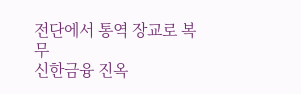전단에서 통역 장교로 복무
신한금융 진옥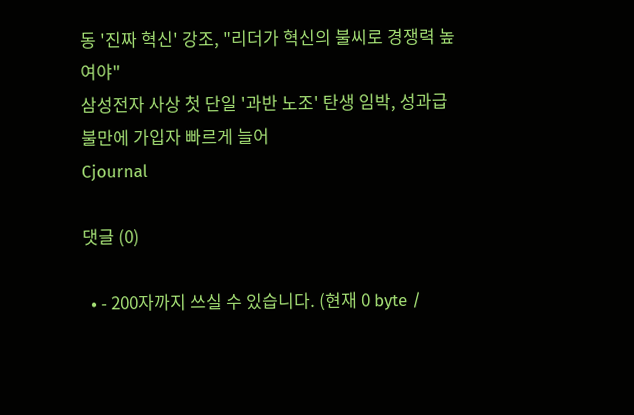동 '진짜 혁신' 강조, "리더가 혁신의 불씨로 경쟁력 높여야"
삼성전자 사상 첫 단일 '과반 노조' 탄생 임박, 성과급 불만에 가입자 빠르게 늘어
Cjournal

댓글 (0)

  • - 200자까지 쓰실 수 있습니다. (현재 0 byte /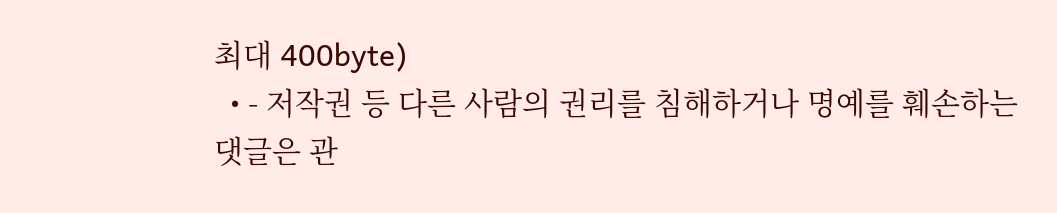최대 400byte)
  • - 저작권 등 다른 사람의 권리를 침해하거나 명예를 훼손하는 댓글은 관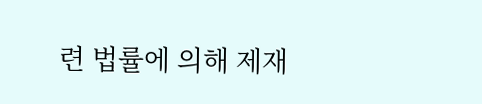련 법률에 의해 제재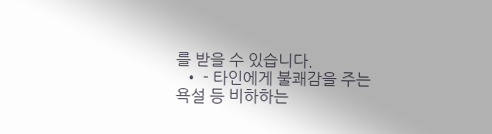를 받을 수 있습니다.
  • - 타인에게 불쾌감을 주는 욕설 등 비하하는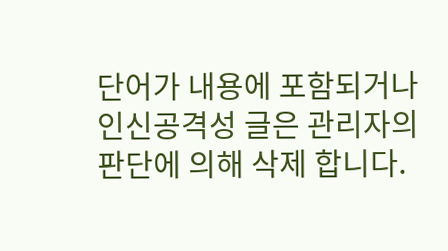단어가 내용에 포함되거나 인신공격성 글은 관리자의 판단에 의해 삭제 합니다.